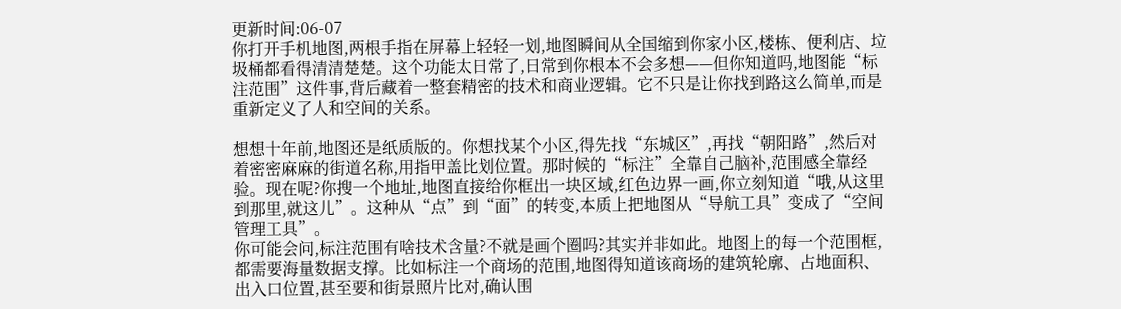更新时间:06-07
你打开手机地图,两根手指在屏幕上轻轻一划,地图瞬间从全国缩到你家小区,楼栋、便利店、垃圾桶都看得清清楚楚。这个功能太日常了,日常到你根本不会多想——但你知道吗,地图能“标注范围”这件事,背后藏着一整套精密的技术和商业逻辑。它不只是让你找到路这么简单,而是重新定义了人和空间的关系。

想想十年前,地图还是纸质版的。你想找某个小区,得先找“东城区”,再找“朝阳路”,然后对着密密麻麻的街道名称,用指甲盖比划位置。那时候的“标注”全靠自己脑补,范围感全靠经验。现在呢?你搜一个地址,地图直接给你框出一块区域,红色边界一画,你立刻知道“哦,从这里到那里,就这儿”。这种从“点”到“面”的转变,本质上把地图从“导航工具”变成了“空间管理工具”。
你可能会问,标注范围有啥技术含量?不就是画个圈吗?其实并非如此。地图上的每一个范围框,都需要海量数据支撑。比如标注一个商场的范围,地图得知道该商场的建筑轮廓、占地面积、出入口位置,甚至要和街景照片比对,确认围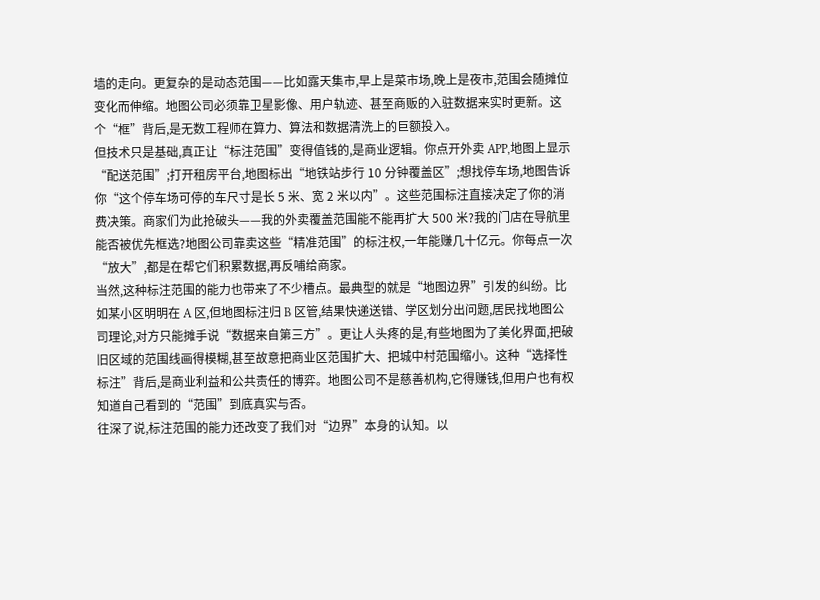墙的走向。更复杂的是动态范围——比如露天集市,早上是菜市场,晚上是夜市,范围会随摊位变化而伸缩。地图公司必须靠卫星影像、用户轨迹、甚至商贩的入驻数据来实时更新。这个“框”背后,是无数工程师在算力、算法和数据清洗上的巨额投入。
但技术只是基础,真正让“标注范围”变得值钱的,是商业逻辑。你点开外卖 APP,地图上显示“配送范围”;打开租房平台,地图标出“地铁站步行 10 分钟覆盖区”;想找停车场,地图告诉你“这个停车场可停的车尺寸是长 5 米、宽 2 米以内”。这些范围标注直接决定了你的消费决策。商家们为此抢破头——我的外卖覆盖范围能不能再扩大 500 米?我的门店在导航里能否被优先框选?地图公司靠卖这些“精准范围”的标注权,一年能赚几十亿元。你每点一次“放大”,都是在帮它们积累数据,再反哺给商家。
当然,这种标注范围的能力也带来了不少槽点。最典型的就是“地图边界”引发的纠纷。比如某小区明明在 A 区,但地图标注归 B 区管,结果快递送错、学区划分出问题,居民找地图公司理论,对方只能摊手说“数据来自第三方”。更让人头疼的是,有些地图为了美化界面,把破旧区域的范围线画得模糊,甚至故意把商业区范围扩大、把城中村范围缩小。这种“选择性标注”背后,是商业利益和公共责任的博弈。地图公司不是慈善机构,它得赚钱,但用户也有权知道自己看到的“范围”到底真实与否。
往深了说,标注范围的能力还改变了我们对“边界”本身的认知。以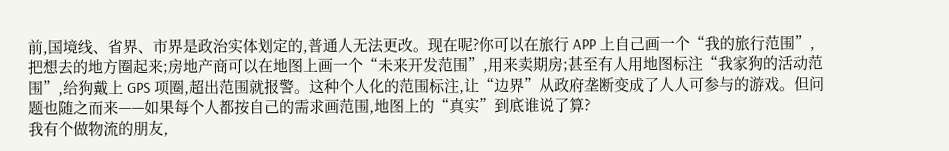前,国境线、省界、市界是政治实体划定的,普通人无法更改。现在呢?你可以在旅行 APP 上自己画一个“我的旅行范围”,把想去的地方圈起来;房地产商可以在地图上画一个“未来开发范围”,用来卖期房;甚至有人用地图标注“我家狗的活动范围”,给狗戴上 GPS 项圈,超出范围就报警。这种个人化的范围标注,让“边界”从政府垄断变成了人人可参与的游戏。但问题也随之而来——如果每个人都按自己的需求画范围,地图上的“真实”到底谁说了算?
我有个做物流的朋友,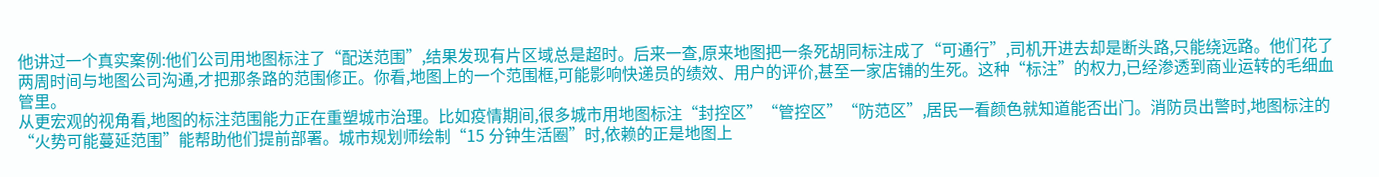他讲过一个真实案例:他们公司用地图标注了“配送范围”,结果发现有片区域总是超时。后来一查,原来地图把一条死胡同标注成了“可通行”,司机开进去却是断头路,只能绕远路。他们花了两周时间与地图公司沟通,才把那条路的范围修正。你看,地图上的一个范围框,可能影响快递员的绩效、用户的评价,甚至一家店铺的生死。这种“标注”的权力,已经渗透到商业运转的毛细血管里。
从更宏观的视角看,地图的标注范围能力正在重塑城市治理。比如疫情期间,很多城市用地图标注“封控区”“管控区”“防范区”,居民一看颜色就知道能否出门。消防员出警时,地图标注的“火势可能蔓延范围”能帮助他们提前部署。城市规划师绘制“15 分钟生活圈”时,依赖的正是地图上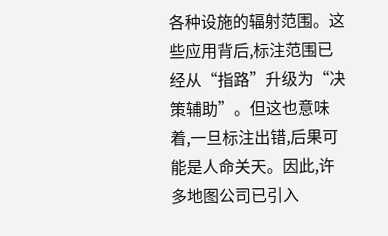各种设施的辐射范围。这些应用背后,标注范围已经从“指路”升级为“决策辅助”。但这也意味着,一旦标注出错,后果可能是人命关天。因此,许多地图公司已引入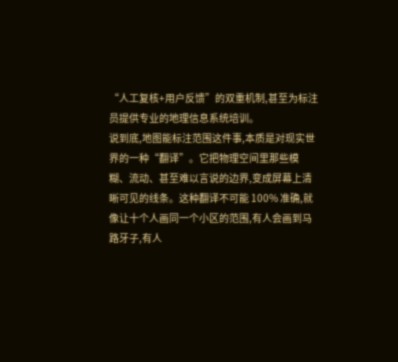“人工复核+用户反馈”的双重机制,甚至为标注员提供专业的地理信息系统培训。
说到底,地图能标注范围这件事,本质是对现实世界的一种“翻译”。它把物理空间里那些模糊、流动、甚至难以言说的边界,变成屏幕上清晰可见的线条。这种翻译不可能 100% 准确,就像让十个人画同一个小区的范围,有人会画到马路牙子,有人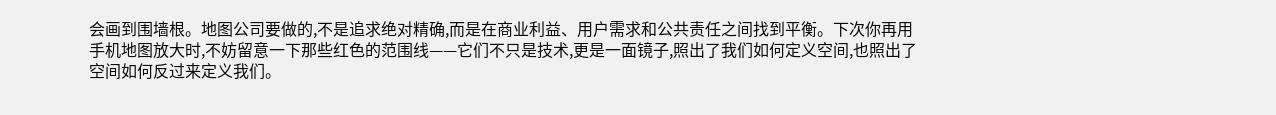会画到围墙根。地图公司要做的,不是追求绝对精确,而是在商业利益、用户需求和公共责任之间找到平衡。下次你再用手机地图放大时,不妨留意一下那些红色的范围线——它们不只是技术,更是一面镜子,照出了我们如何定义空间,也照出了空间如何反过来定义我们。